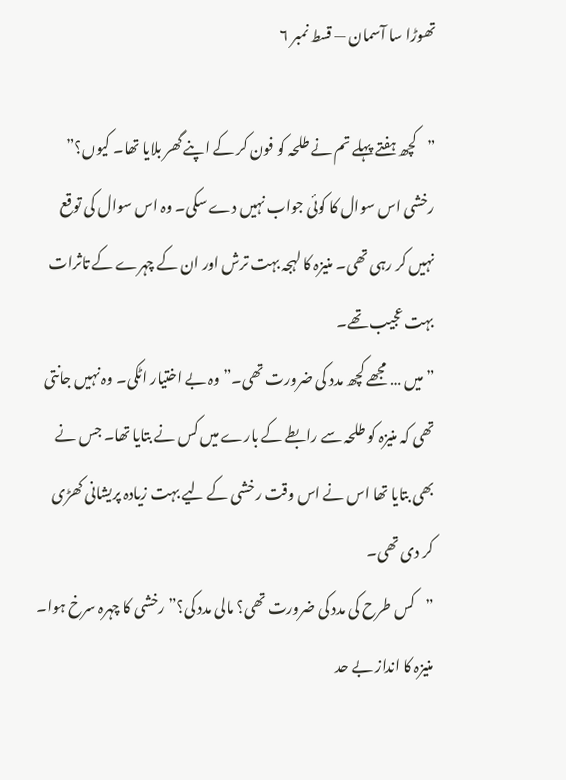تھوڑا سا آسمان — قسط نمبر ۶

”کچھ ہفتے پہلے تم نے طلحہ کو فون کر کے اپنے گھر بلایا تھا۔ کیوں؟”
رخشی اس سوال کا کوئی جواب نہیں دے سکی۔ وہ اس سوال کی توقع نہیں کر رہی تھی۔ منیزہ کا لہجہ بہت ترش اور ان کے چہرے کے تاثرات بہت عجیب تھے۔
”میں … مجھے کچھ مدد کی ضرورت تھی۔” وہ بے اختیار اٹکی۔ وہ نہیں جانتی تھی کہ منیزہ کو طلحہ سے رابطے کے بارے میں کس نے بتایا تھا۔ جس نے بھی بتایا تھا اس نے اس وقت رخشی کے لیے بہت زیادہ پریشانی کھڑی کر دی تھی۔
”کس طرح کی مدد کی ضرورت تھی؟ مالی مدد کی؟” رخشی کا چہرہ سرخ ہوا۔ منیزہ کا انداز بے حد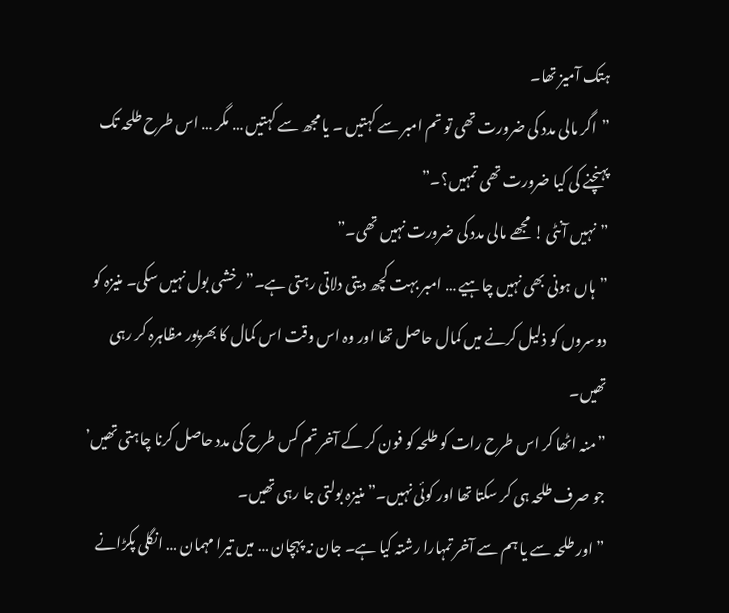ہتک آمیز تھا۔
”اگر مالی مدد کی ضرورت تھی تو تم امبر سے کہتیں ۔ یا مجھ سے کہتیں … مگر … اس طرح طلحہ تک پہنچنے کی کیا ضرورت تھی تمہیں؟۔”
”نہیں آنٹی ! مجھے مالی مدد کی ضرورت نہیں تھی۔”
”ہاں ہونی بھی نہیں چاہیے … امبر بہت کچھ دیتی دلاتی رہتی ہے۔” رخشی بول نہیں سکی۔ منیزہ کو دوسروں کو ذلیل کرنے میں کمال حاصل تھا اور وہ اس وقت اس کمال کا بھرپور مظاہرہ کر رہی تھیں۔
”منہ اٹھا کر اس طرح رات کو طلحہ کو فون کر کے آخر تم کس طرح کی مدد حاصل کرنا چاہتی تھیں’ جو صرف طلحہ ہی کر سکتا تھا اور کوئی نہیں۔” منیزہ بولتی جا رہی تھیں۔
”اور طلحہ سے یا ہم سے آخر تمہارا رشتہ کیا ہے۔ جان نہ پہچان … میں تیرا مہمان … انگلی پکڑانے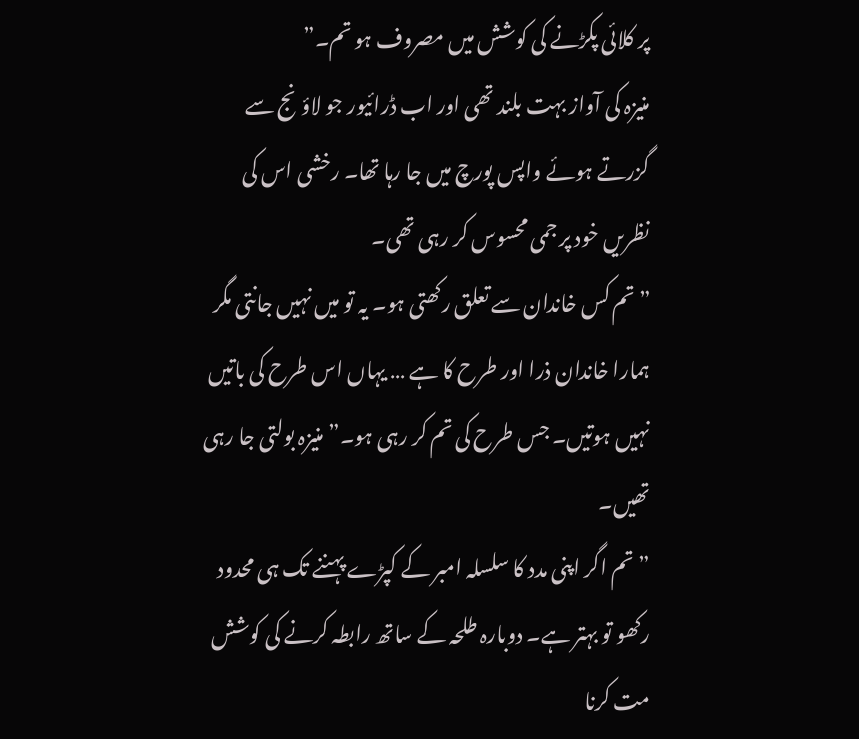پر کلائی پکڑنے کی کوشش میں مصروف ہو تم۔”
منیزہ کی آواز بہت بلند تھی اور اب ڈرائیور جو لاؤنج سے گزرتے ہوئے واپس پورچ میں جا رہا تھا۔ رخشی اس کی نظریں خود پر جمی محسوس کر رہی تھی۔
”تم کس خاندان سے تعلق رکھتی ہو۔ یہ تو میں نہیں جانتی مگر ہمارا خاندان ذرا اور طرح کا ہے … یہاں اس طرح کی باتیں نہیں ہوتیں۔ جس طرح کی تم کر رہی ہو۔” منیزہ بولتی جا رہی تھیں۔
”تم اگر اپنی مدد کا سلسلہ امبر کے کپڑے پہننے تک ہی محدود رکھو تو بہتر ہے۔ دوبارہ طلحہ کے ساتھ رابطہ کرنے کی کوشش مت کرنا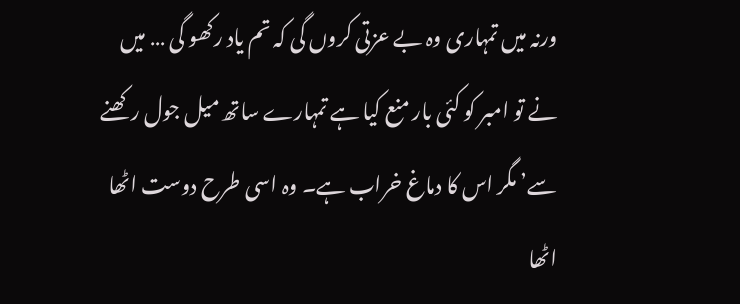ورنہ میں تمہاری وہ بے عزتی کروں گی کہ تم یاد رکھو گی … میں نے تو امبر کو کئی بار منع کیا ہے تمہارے ساتھ میل جول رکھنے سے’ مگر اس کا دماغ خراب ہے۔ وہ اسی طرح دوست اٹھا اٹھا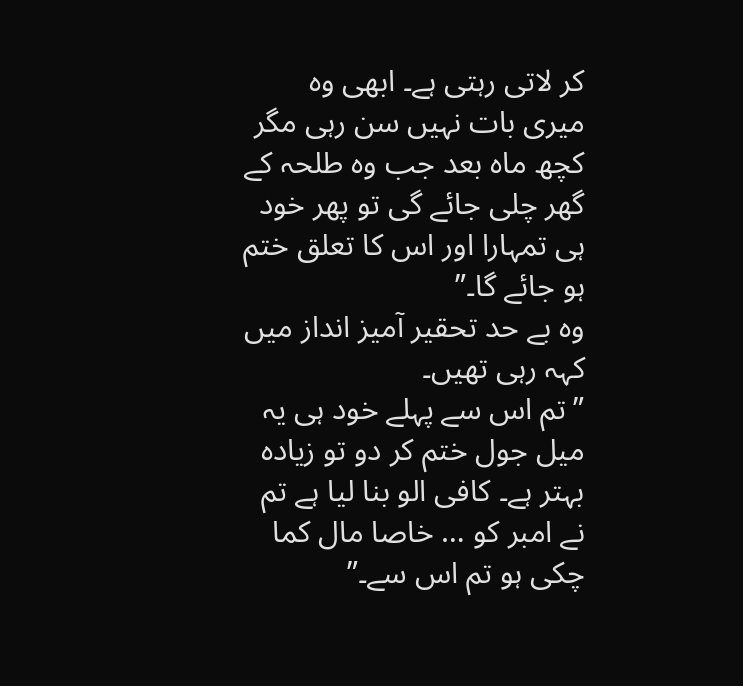کر لاتی رہتی ہے۔ ابھی وہ میری بات نہیں سن رہی مگر کچھ ماہ بعد جب وہ طلحہ کے گھر چلی جائے گی تو پھر خود ہی تمہارا اور اس کا تعلق ختم ہو جائے گا۔”
وہ بے حد تحقیر آمیز انداز میں کہہ رہی تھیں۔
”تم اس سے پہلے خود ہی یہ میل جول ختم کر دو تو زیادہ بہتر ہے۔ کافی الو بنا لیا ہے تم نے امبر کو … خاصا مال کما چکی ہو تم اس سے۔”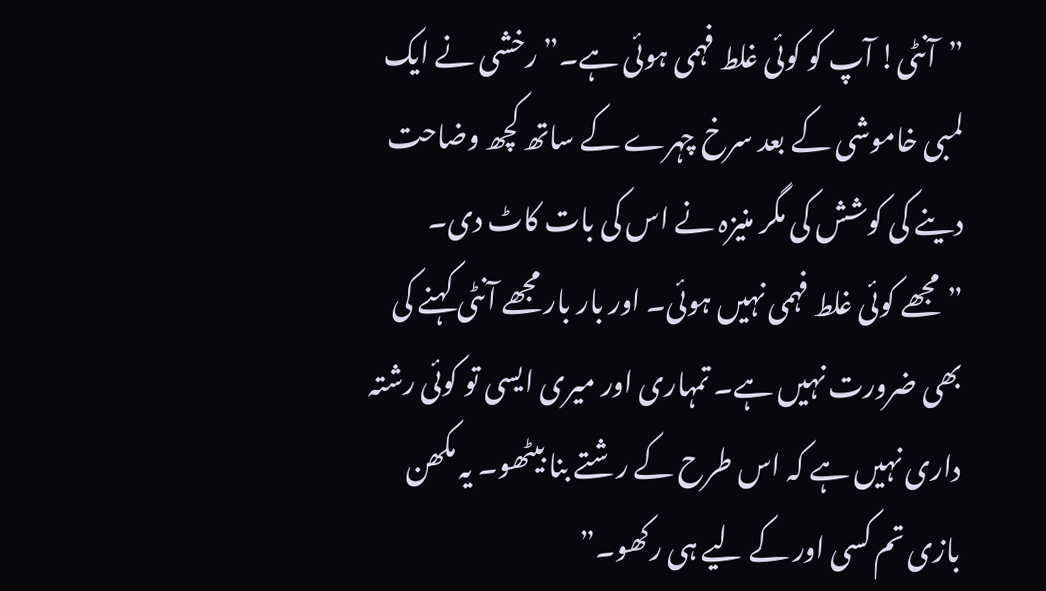”آنٹی! آپ کو کوئی غلط فہمی ہوئی ہے۔” رخشی نے ایک لمبی خاموشی کے بعد سرخ چہرے کے ساتھ کچھ وضاحت دینے کی کوشش کی مگر منیزہ نے اس کی بات کاٹ دی۔
”مجھے کوئی غلط فہمی نہیں ہوئی۔ اور بار بار مجھے آنٹی کہنے کی بھی ضرورت نہیں ہے۔ تمہاری اور میری ایسی تو کوئی رشتہ داری نہیں ہے کہ اس طرح کے رشتے بنا بیٹھو۔ یہ مکھن بازی تم کسی اور کے لیے ہی رکھو۔”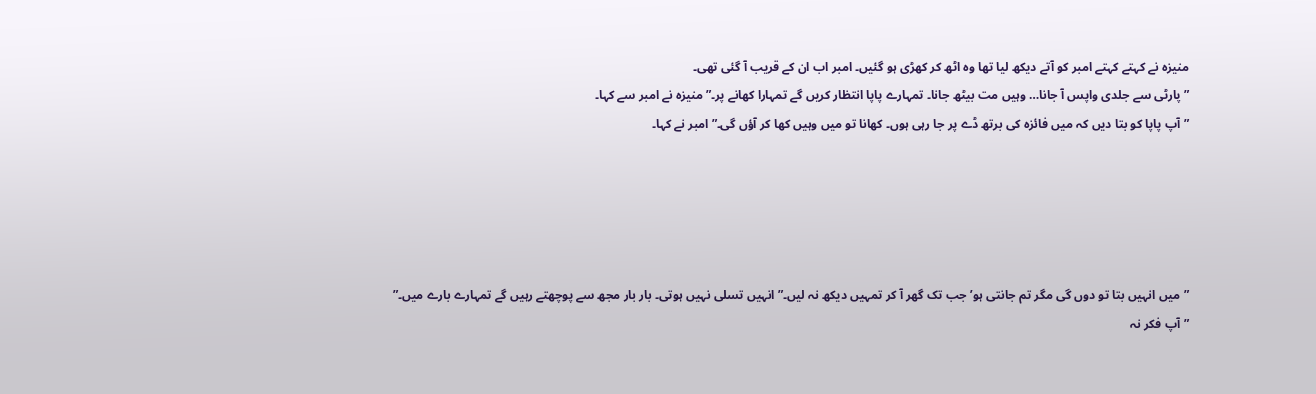منیزہ نے کہتے کہتے امبر کو آتے دیکھ لیا تھا وہ اٹھ کر کھڑی ہو گئیں۔ امبر اب ان کے قریب آ گئی تھی۔
”پارٹی سے جلدی واپس آ جانا… وہیں مت بیٹھ جانا۔ تمہارے پاپا انتظار کریں گے تمہارا کھانے پر۔” منیزہ نے امبر سے کہا۔
”آپ پاپا کو بتا دیں کہ میں فائزہ کی برتھ ڈے پر جا رہی ہوں۔ کھانا تو میں وہیں کھا کر آؤں گی۔” امبر نے کہا۔





”میں انہیں بتا تو دوں گی مگر تم جانتی ہو’ جب تک گھر آ کر تمہیں دیکھ نہ لیں۔” انہیں تسلی نہیں ہوتی۔ بار بار مجھ سے پوچھتے رہیں گے تمہارے بارے میں۔”
”آپ فکر نہ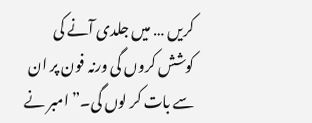کریں … میں جلدی آنے کی کوشش کروں گی ورنہ فون پر ان سے بات کر لوں گی۔” امبر نے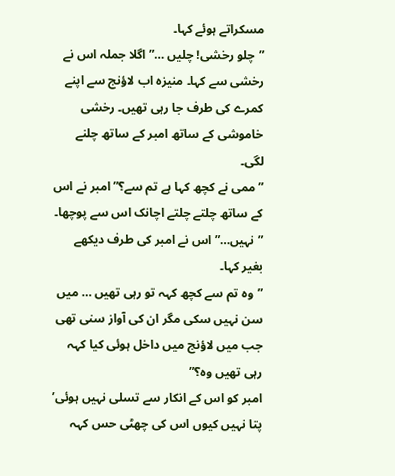مسکراتے ہوئے کہا۔
”چلو رخشی! چلیں …” اگلا جملہ اس نے رخشی سے کہا۔ منیزہ اب لاؤنج سے اپنے کمرے کی طرف جا رہی تھیں۔ رخشی خاموشی کے ساتھ امبر کے ساتھ چلنے لگی۔
”ممی نے کچھ کہا ہے تم سے؟” امبر نے اس کے ساتھ چلتے چلتے اچانک اس سے پوچھا۔
”نہیں…” اس نے امبر کی طرف دیکھے بغیر کہا۔
”وہ تم سے کچھ کہہ تو رہی تھیں … میں سن نہیں سکی مگر ان کی آواز سنی تھی جب میں لاؤنج میں داخل ہوئی کیا کہہ رہی تھیں وہ؟”
امبر کو اس کے انکار سے تسلی نہیں ہوئی’ پتا نہیں کیوں اس کی چھٹی حس کہہ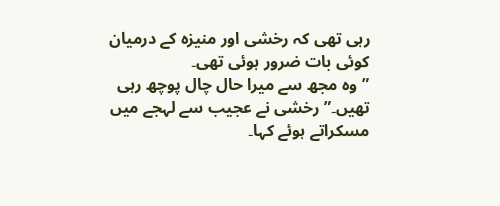رہی تھی کہ رخشی اور منیزہ کے درمیان کوئی بات ضرور ہوئی تھی۔
”وہ مجھ سے میرا حال چال پوچھ رہی تھیں۔” رخشی نے عجیب سے لہجے میں مسکراتے ہوئے کہا۔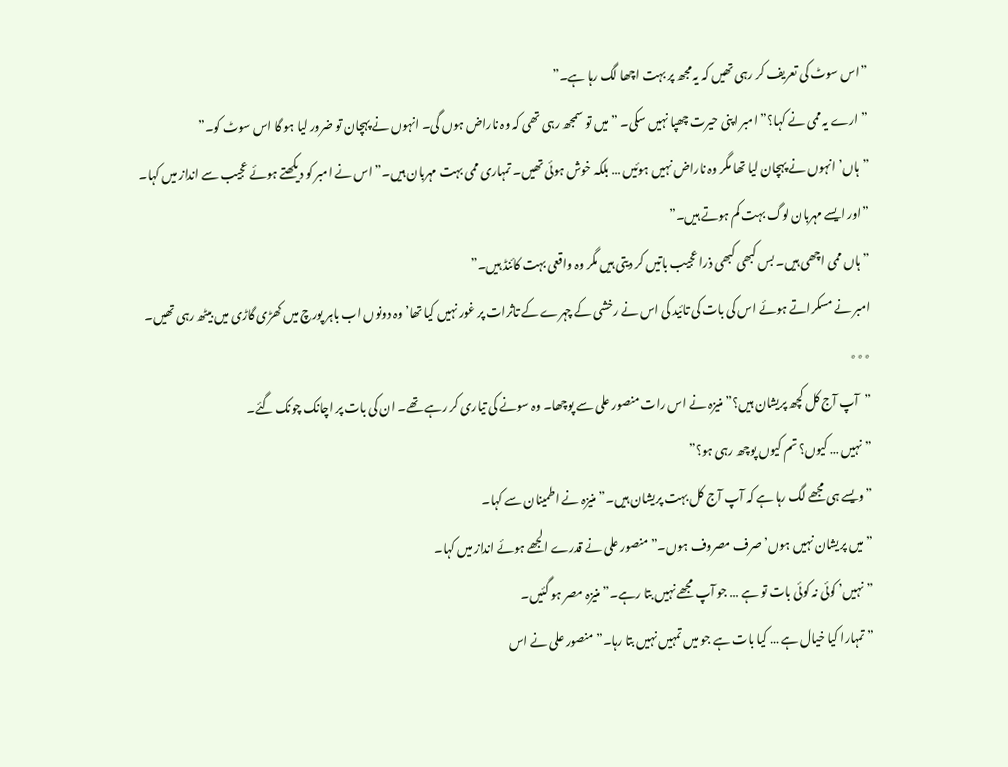”اس سوٹ کی تعریف کر رہی تھیں کہ یہ مجھ پر بہت اچھا لگ رہا ہے۔”
”ارے یہ ممی نے کہا؟” امبر اپنی حیرت چھپا نہیں سکی۔ ”میں تو سمجھ رہی تھی کہ وہ ناراض ہوں گی۔ انہوں نے پہچان تو ضرور لیا ہو گا اس سوٹ کو۔”
”ہاں’ انہوں نے پہچان لیا تھا مگر وہ ناراض نہیں ہوئیں … بلکہ خوش ہوئی تھیں۔ تمہاری ممی بہت مہربان ہیں۔” اس نے امبر کو دیکھتے ہوئے عجیب سے انداز میں کہا۔
”اور ایسے مہربان لوگ بہت کم ہوتے ہیں۔”
”ہاں ممی اچھی ہیں۔ بس کبھی کبھی ذرا عجیب باتیں کر دیتی ہیں مگر وہ واقعی بہت کائنڈ ہیں۔”
امبر نے مسکراتے ہوئے اس کی بات کی تائید کی اس نے رخشی کے چہرے کے تاثرات پر غور نہیں کیا تھا’ وہ دونوں اب باہر پورچ میں کھڑی گاڑی میں بیٹھ رہی تھیں۔
٭٭٭
”آپ آج کل کچھ پریشان ہیں؟”منیزہ نے اس رات منصور علی سے پوچھا۔ وہ سونے کی تیاری کر رہے تھے۔ ان کی بات پر اچانک چونک گئے۔
”نہیں … کیوں؟ تم کیوں پوچھ رہی ہو؟”
”ویسے ہی مجھے لگ رہا ہے کہ آپ آج کل بہت پریشان ہیں۔” منیزہ نے اطمینان سے کہا۔
”میں پریشان نہیں ہوں’ صرف مصروف ہوں۔” منصور علی نے قدرے الجھے ہوئے انداز میں کہا۔
”نہیں’ کوئی نہ کوئی بات تو ہے … جو آپ مجھے نہیں بتا رہے۔” منیزہ مصر ہو گئیں۔
”تمہارا کیا خیال ہے … کیا بات ہے جو میں تمہیں نہیں بتا رہا۔” منصور علی نے اس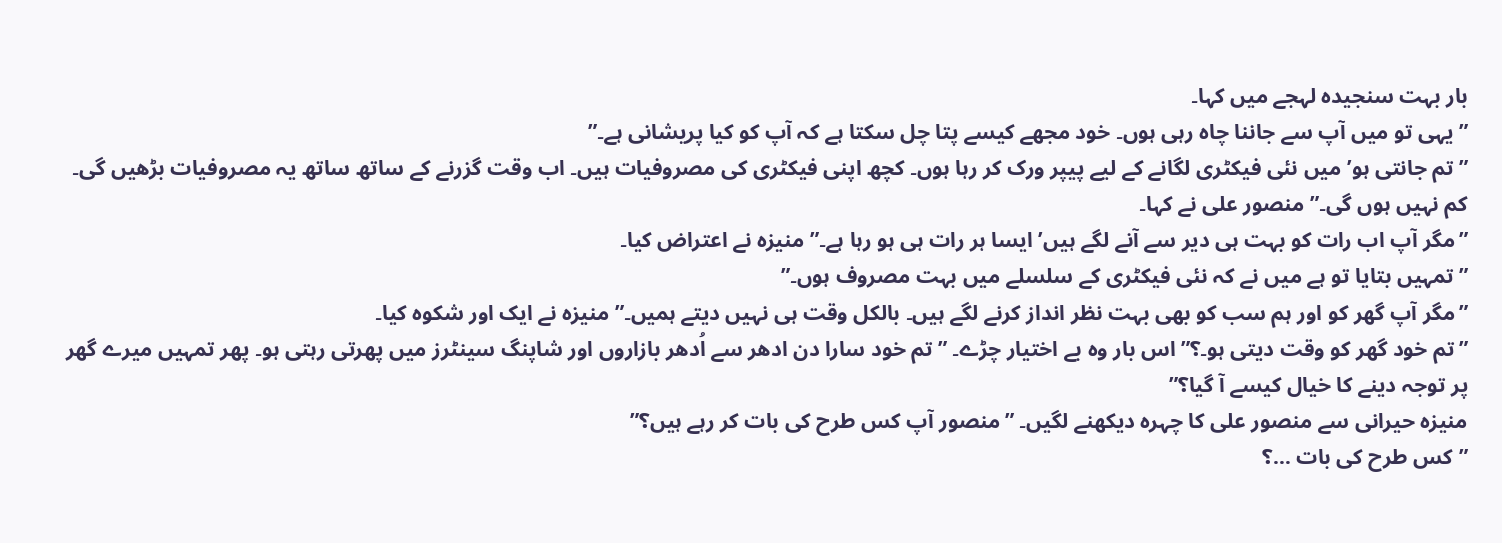بار بہت سنجیدہ لہجے میں کہا۔
”یہی تو میں آپ سے جاننا چاہ رہی ہوں۔ خود مجھے کیسے پتا چل سکتا ہے کہ آپ کو کیا پریشانی ہے۔”
”تم جانتی ہو’ میں نئی فیکٹری لگانے کے لیے پیپر ورک کر رہا ہوں۔ کچھ اپنی فیکٹری کی مصروفیات ہیں۔ اب وقت گزرنے کے ساتھ ساتھ یہ مصروفیات بڑھیں گی۔ کم نہیں ہوں گی۔” منصور علی نے کہا۔
”مگر آپ اب رات کو بہت ہی دیر سے آنے لگے ہیں’ ایسا ہر رات ہی ہو رہا ہے۔” منیزہ نے اعتراض کیا۔
”تمہیں بتایا تو ہے میں نے کہ نئی فیکٹری کے سلسلے میں بہت مصروف ہوں۔”
”مگر آپ گھر کو اور ہم سب کو بھی بہت نظر انداز کرنے لگے ہیں۔ بالکل وقت ہی نہیں دیتے ہمیں۔” منیزہ نے ایک اور شکوہ کیا۔
”تم خود گھر کو وقت دیتی ہو۔؟” اس بار وہ بے اختیار چڑے۔ ”تم خود سارا دن ادھر سے اُدھر بازاروں اور شاپنگ سینٹرز میں پھرتی رہتی ہو۔ پھر تمہیں میرے گھر پر توجہ دینے کا خیال کیسے آ گیا؟”
منیزہ حیرانی سے منصور علی کا چہرہ دیکھنے لگیں۔ ”منصور آپ کس طرح کی بات کر رہے ہیں؟”
”کس طرح کی بات …؟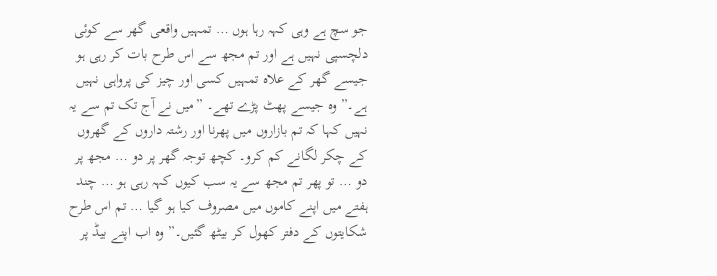جو سچ ہے وہی کہہ رہا ہوں … تمہیں واقعی گھر سے کوئی دلچسپی نہیں ہے اور تم مجھ سے اس طرح بات کر رہی ہو جیسے گھر کے علاہ تمہیں کسی اور چیز کی پرواہی نہیں ہے۔” وہ جیسے پھٹ پڑے تھے۔ ”میں نے آج تک تم سے یہ نہیں کہا کہ تم بازاروں میں پھرنا اور رشتہ داروں کے گھروں کے چکر لگانے کم کرو۔ کچھ توجہ گھر پر دو … مجھ پر دو … تو پھر تم مجھ سے یہ سب کیوں کہہ رہی ہو … چند ہفتے میں اپنے کاموں میں مصروف کیا ہو گیا … تم اس طرح شکایتوں کے دفتر کھول کر بیٹھ گئیں۔” وہ اب اپنے بیڈ پر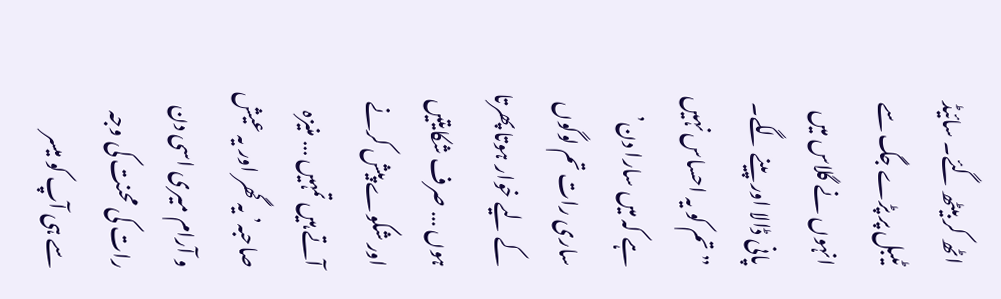اٹھ کر بیٹھ گئے۔ سائیڈ ٹیبل پر پڑے جگ سے انہوں نے گلاس میں پانی ڈالا اور پینے لگے۔
”تم کو یہ احساس نہیں ہے کہ میں سارا دن’ ساری رات تم لوگوں کے لیے خوار ہوتا پھرتا ہوں … صرف شکایتیں اور شکوے پیش کرنے آتے ہیں تمہیں … منیزہ صاحبہ’ یہ گھر اور یہ عیش و آرام میری اسی دن رات کی محنت کی وجہ سے ہی آپ کو میسر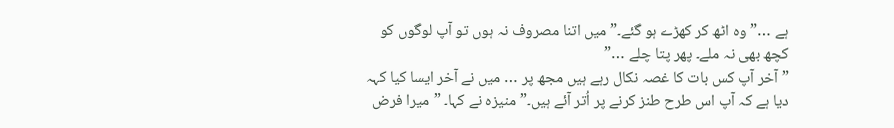ہے …” وہ اٹھ کر کھڑے ہو گئے۔” میں اتنا مصروف نہ ہوں تو آپ لوگوں کو کچھ بھی نہ ملے۔ پھر پتا چلے …”
”آخر آپ کس بات کا غصہ نکال رہے ہیں مجھ پر … میں نے آخر ایسا کیا کہہ دیا ہے کہ آپ اس طرح طنز کرنے پر اُتر آئے ہیں۔” منیزہ نے کہا۔ ”میرا فرض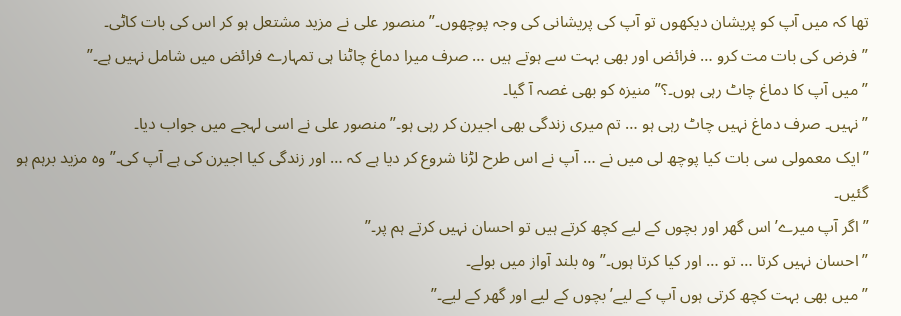تھا کہ میں آپ کو پریشان دیکھوں تو آپ کی پریشانی کی وجہ پوچھوں۔” منصور علی نے مزید مشتعل ہو کر اس کی بات کاٹی۔
”فرض کی بات مت کرو … فرائض اور بھی بہت سے ہوتے ہیں … صرف میرا دماغ چاٹنا ہی تمہارے فرائض میں شامل نہیں ہے۔”
”میں آپ کا دماغ چاٹ رہی ہوں۔؟” منیزہ کو بھی غصہ آ گیا۔
”نہیں۔ صرف دماغ نہیں چاٹ رہی ہو … تم میری زندگی بھی اجیرن کر رہی ہو۔” منصور علی نے اسی لہجے میں جواب دیا۔
”ایک معمولی سی بات کیا پوچھ لی میں نے … آپ نے اس طرح لڑنا شروع کر دیا ہے کہ … اور زندگی کیا اجیرن کی ہے آپ کی۔” وہ مزید برہم ہو گئیں۔
”اگر آپ میرے’ اس گھر اور بچوں کے لیے کچھ کرتے ہیں تو احسان نہیں کرتے ہم پر۔”
”احسان نہیں کرتا … تو … اور کیا کرتا ہوں۔” وہ بلند آواز میں بولے۔
”میں بھی بہت کچھ کرتی ہوں آپ کے لیے’ بچوں کے لیے اور گھر کے لیے۔”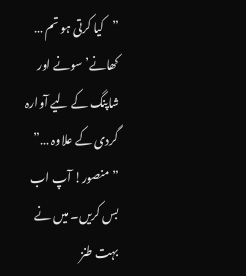”کیا کرتی ہو تم … کھانے’ سونے اور شاپنگ کے لیے آوارہ گردی کے علاوہ …”
”منصور! آپ اب بس کریں۔ میں نے بہت طنز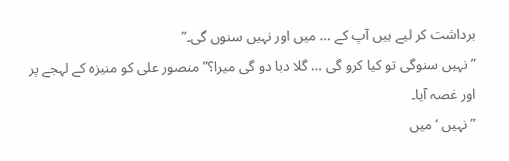برداشت کر لیے ہیں آپ کے … میں اور نہیں سنوں گی۔”
”نہیں سنوگی تو کیا کرو گی … گلا دبا دو گی میرا؟” منصور علی کو منیزہ کے لہجے پر اور غصہ آیا۔
”نہیں ‘ میں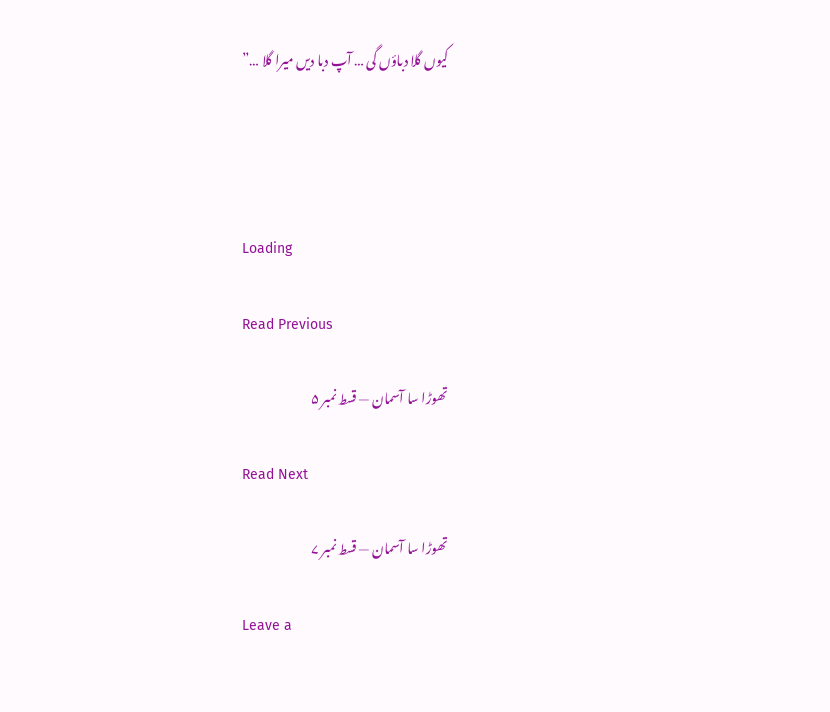کیوں گلا دباؤں گی … آپ دبا دیں میرا گلا …”




Loading

Read Previous

تھوڑا سا آسمان — قسط نمبر ۵

Read Next

تھوڑا سا آسمان — قسط نمبر ۷

Leave a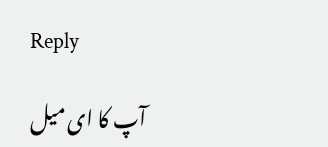Reply

آپ کا ای میل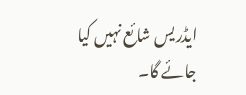ایڈریس شائع نہیں کیا جائے گا۔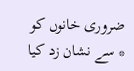ضروری خانوں کو * سے نشان زد کیا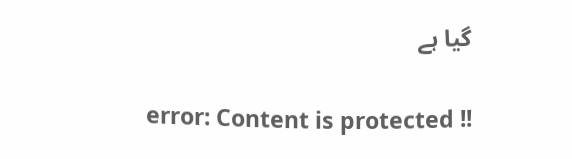گیا ہے

error: Content is protected !!